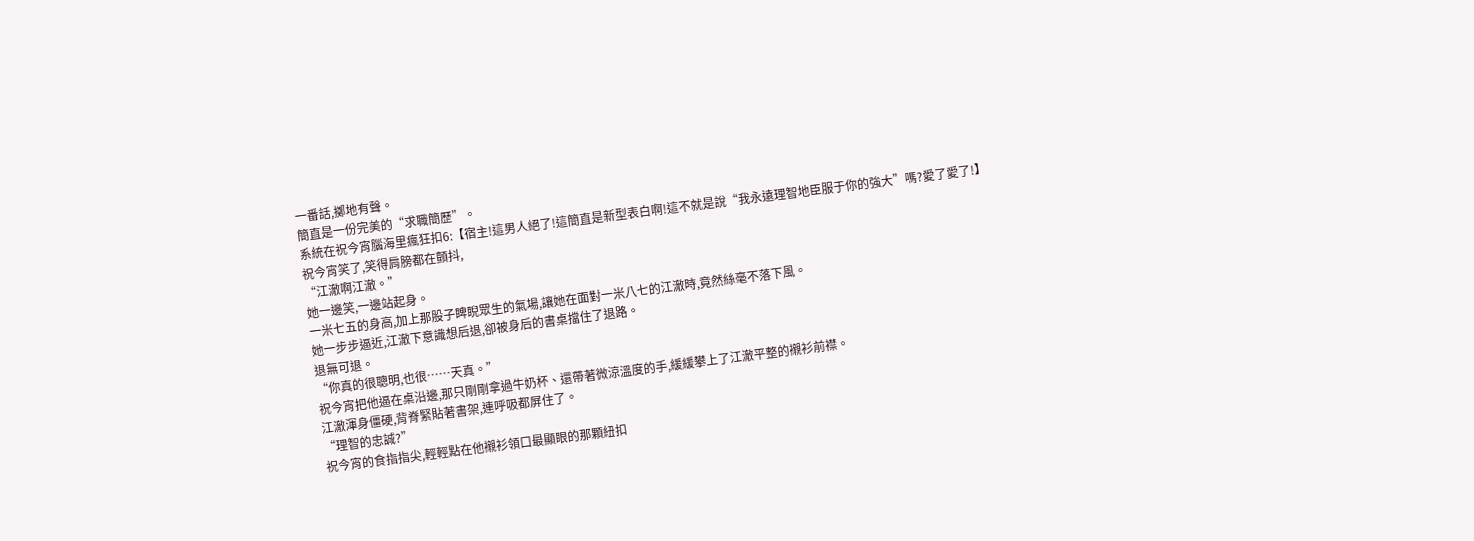一番話,擲地有聲。
簡直是一份完美的“求職簡歷”。
系統在祝今宵腦海里瘋狂扣6:【宿主!這男人絕了!這簡直是新型表白啊!這不就是說“我永遠理智地臣服于你的強大”嗎?愛了愛了!】
祝今宵笑了,笑得肩膀都在顫抖,
“江澈啊江澈。”
她一邊笑,一邊站起身。
一米七五的身高,加上那股子睥睨眾生的氣場,讓她在面對一米八七的江澈時,竟然絲毫不落下風。
她一步步逼近,江澈下意識想后退,卻被身后的書桌擋住了退路。
退無可退。
“你真的很聰明,也很……天真。”
祝今宵把他逼在桌沿邊,那只剛剛拿過牛奶杯、還帶著微涼溫度的手,緩緩攀上了江澈平整的襯衫前襟。
江澈渾身僵硬,背脊緊貼著書架,連呼吸都屏住了。
“理智的忠誠?”
祝今宵的食指指尖,輕輕點在他襯衫領口最顯眼的那顆紐扣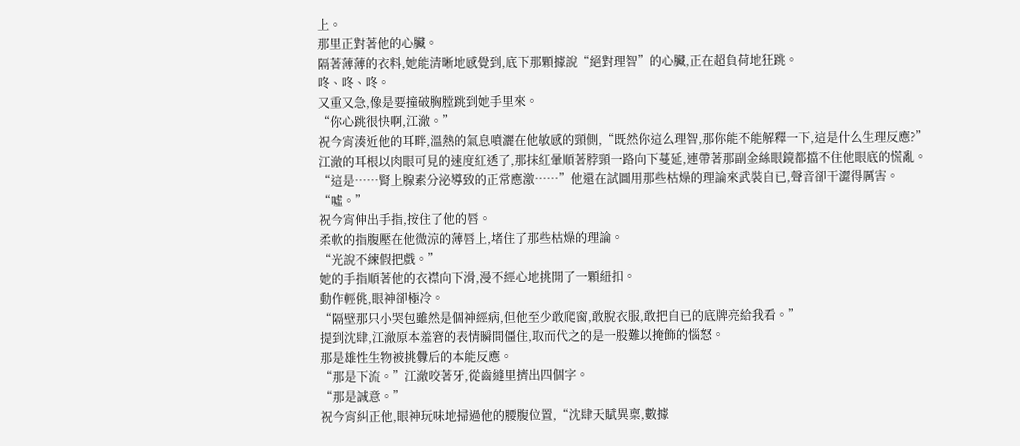上。
那里正對著他的心臟。
隔著薄薄的衣料,她能清晰地感覺到,底下那顆據說“絕對理智”的心臟,正在超負荷地狂跳。
咚、咚、咚。
又重又急,像是要撞破胸膛跳到她手里來。
“你心跳很快啊,江澈。”
祝今宵湊近他的耳畔,溫熱的氣息噴灑在他敏感的頸側,“既然你這么理智,那你能不能解釋一下,這是什么生理反應?”
江澈的耳根以肉眼可見的速度紅透了,那抹紅暈順著脖頸一路向下蔓延,連帶著那副金絲眼鏡都擋不住他眼底的慌亂。
“這是……腎上腺素分泌導致的正常應激……”他還在試圖用那些枯燥的理論來武裝自已,聲音卻干澀得厲害。
“噓。”
祝今宵伸出手指,按住了他的唇。
柔軟的指腹壓在他微涼的薄唇上,堵住了那些枯燥的理論。
“光說不練假把戲。”
她的手指順著他的衣襟向下滑,漫不經心地挑開了一顆紐扣。
動作輕佻,眼神卻極冷。
“隔壁那只小哭包雖然是個神經病,但他至少敢爬窗,敢脫衣服,敢把自已的底牌亮給我看。”
提到沈肆,江澈原本羞窘的表情瞬間僵住,取而代之的是一股難以掩飾的惱怒。
那是雄性生物被挑釁后的本能反應。
“那是下流。”江澈咬著牙,從齒縫里擠出四個字。
“那是誠意。”
祝今宵糾正他,眼神玩味地掃過他的腰腹位置,“沈肆天賦異稟,數據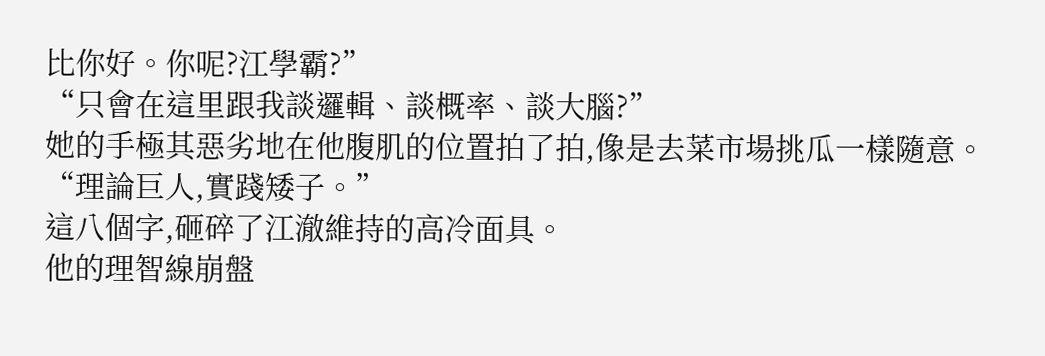比你好。你呢?江學霸?”
“只會在這里跟我談邏輯、談概率、談大腦?”
她的手極其惡劣地在他腹肌的位置拍了拍,像是去菜市場挑瓜一樣隨意。
“理論巨人,實踐矮子。”
這八個字,砸碎了江澈維持的高冷面具。
他的理智線崩盤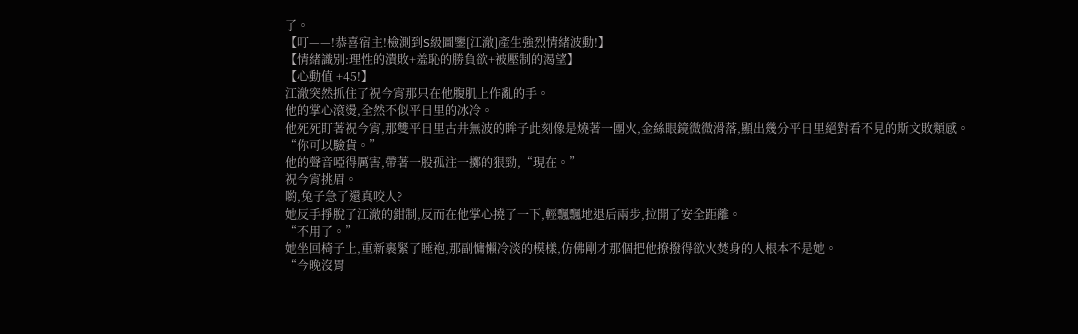了。
【叮——!恭喜宿主!檢測到S級圖鑒[江澈]產生強烈情緒波動!】
【情緒識別:理性的潰敗+羞恥的勝負欲+被壓制的渴望】
【心動值 +45!】
江澈突然抓住了祝今宵那只在他腹肌上作亂的手。
他的掌心滾燙,全然不似平日里的冰冷。
他死死盯著祝今宵,那雙平日里古井無波的眸子此刻像是燒著一團火,金絲眼鏡微微滑落,顯出幾分平日里絕對看不見的斯文敗類感。
“你可以驗貨。”
他的聲音啞得厲害,帶著一股孤注一擲的狠勁,“現在。”
祝今宵挑眉。
喲,兔子急了還真咬人?
她反手掙脫了江澈的鉗制,反而在他掌心撓了一下,輕飄飄地退后兩步,拉開了安全距離。
“不用了。”
她坐回椅子上,重新裹緊了睡袍,那副慵懶冷淡的模樣,仿佛剛才那個把他撩撥得欲火焚身的人根本不是她。
“今晚沒胃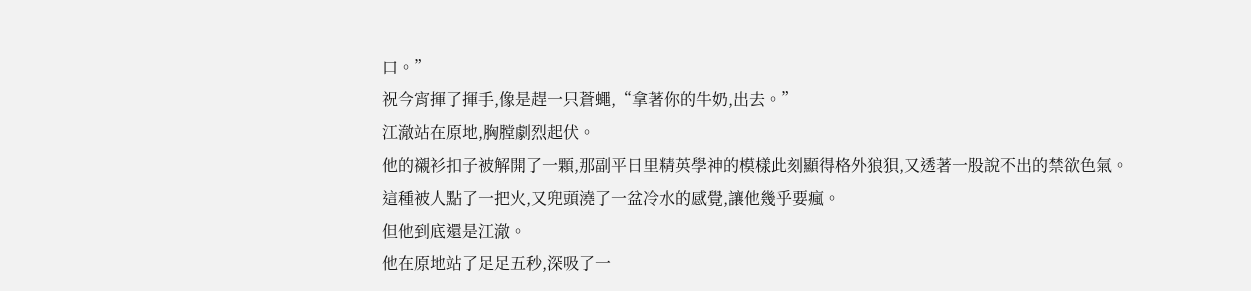口。”
祝今宵揮了揮手,像是趕一只蒼蠅,“拿著你的牛奶,出去。”
江澈站在原地,胸膛劇烈起伏。
他的襯衫扣子被解開了一顆,那副平日里精英學神的模樣此刻顯得格外狼狽,又透著一股說不出的禁欲色氣。
這種被人點了一把火,又兜頭澆了一盆冷水的感覺,讓他幾乎要瘋。
但他到底還是江澈。
他在原地站了足足五秒,深吸了一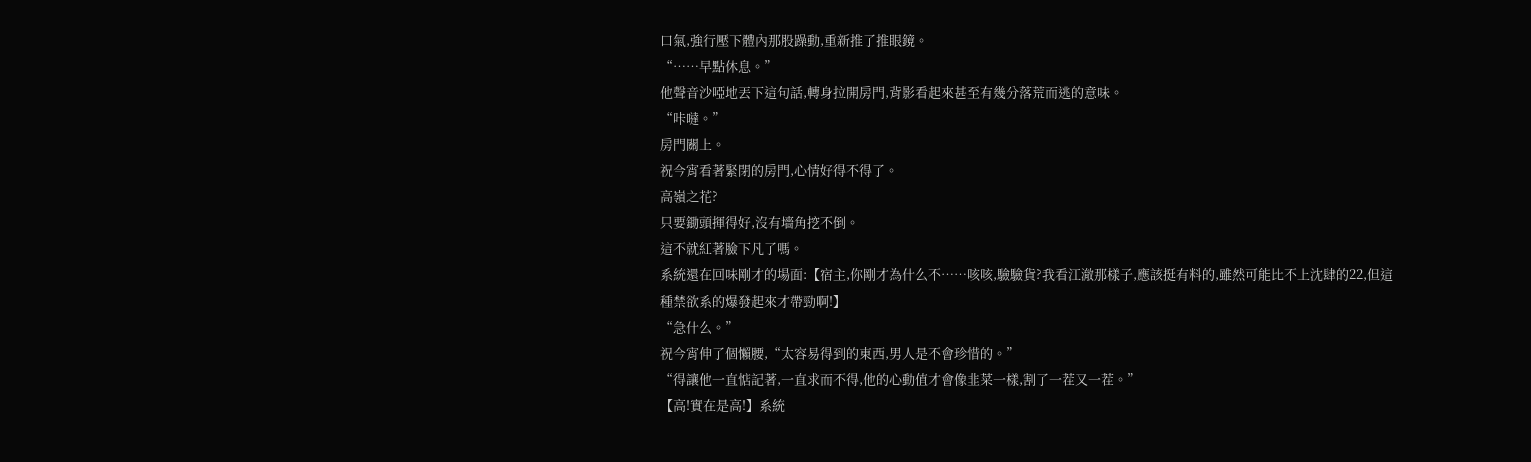口氣,強行壓下體內那股躁動,重新推了推眼鏡。
“……早點休息。”
他聲音沙啞地丟下這句話,轉身拉開房門,背影看起來甚至有幾分落荒而逃的意味。
“咔噠。”
房門關上。
祝今宵看著緊閉的房門,心情好得不得了。
高嶺之花?
只要鋤頭揮得好,沒有墻角挖不倒。
這不就紅著臉下凡了嗎。
系統還在回味剛才的場面:【宿主,你剛才為什么不……咳咳,驗驗貨?我看江澈那樣子,應該挺有料的,雖然可能比不上沈肆的22,但這種禁欲系的爆發起來才帶勁啊!】
“急什么。”
祝今宵伸了個懶腰,“太容易得到的東西,男人是不會珍惜的。”
“得讓他一直惦記著,一直求而不得,他的心動值才會像韭菜一樣,割了一茬又一茬。”
【高!實在是高!】系統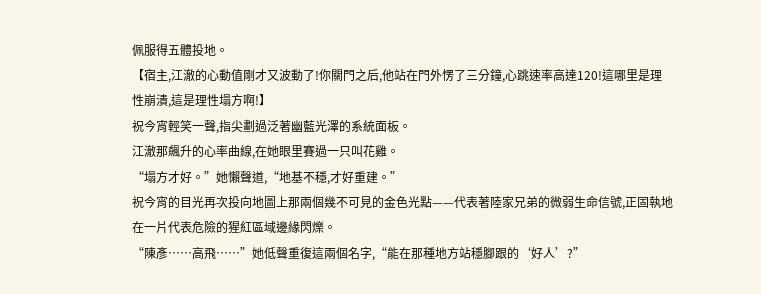佩服得五體投地。
【宿主,江澈的心動值剛才又波動了!你關門之后,他站在門外愣了三分鐘,心跳速率高達120!這哪里是理性崩潰,這是理性塌方啊!】
祝今宵輕笑一聲,指尖劃過泛著幽藍光澤的系統面板。
江澈那飆升的心率曲線,在她眼里賽過一只叫花雞。
“塌方才好。”她懶聲道,“地基不穩,才好重建。”
祝今宵的目光再次投向地圖上那兩個幾不可見的金色光點——代表著陸家兄弟的微弱生命信號,正固執地在一片代表危險的猩紅區域邊緣閃爍。
“陳彥……高飛……”她低聲重復這兩個名字,“能在那種地方站穩腳跟的‘好人’?”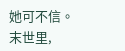她可不信。
末世里,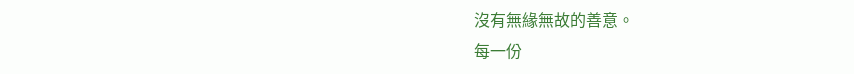沒有無緣無故的善意。
每一份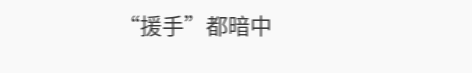“援手”都暗中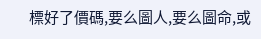標好了價碼,要么圖人,要么圖命,或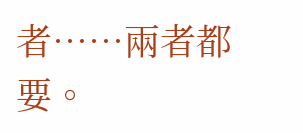者……兩者都要。